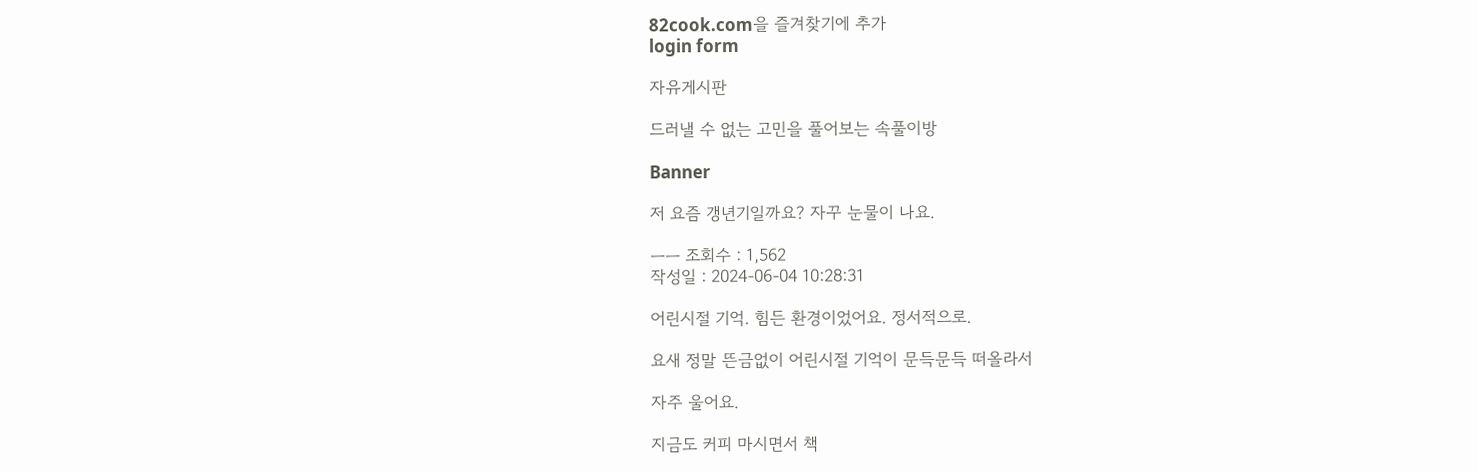82cook.com을 즐겨찾기에 추가
login form

자유게시판

드러낼 수 없는 고민을 풀어보는 속풀이방

Banner

저 요즘 갱년기일까요? 자꾸 눈물이 나요.

ㅡㅡ 조회수 : 1,562
작성일 : 2024-06-04 10:28:31

어린시절 기억. 힘든 환경이었어요. 정서적으로.

요새 정말 뜬금없이 어린시절 기억이 문득문득 떠올라서

자주 울어요.

지금도 커피 마시면서 책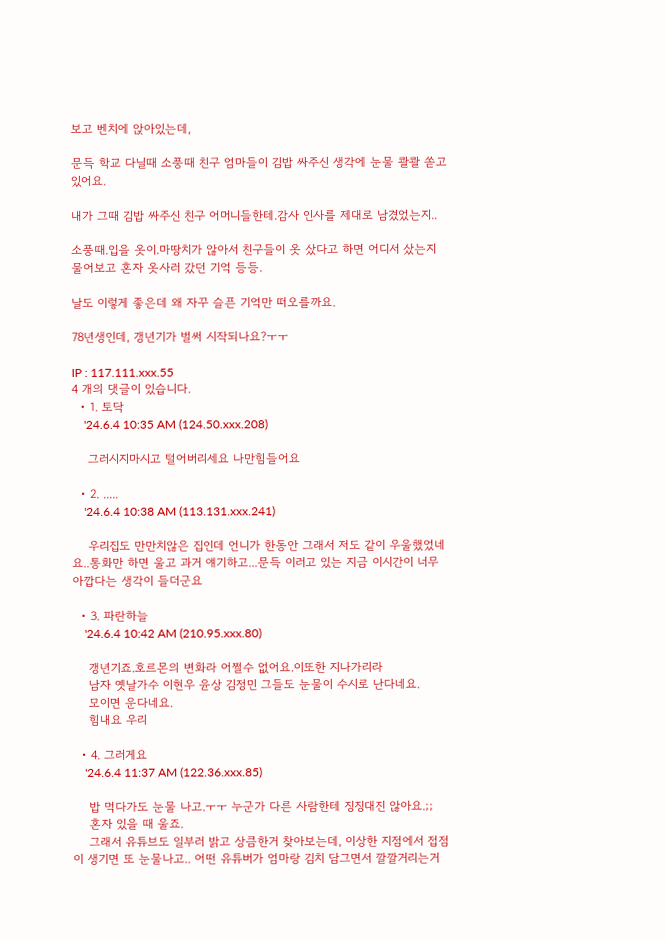보고 벤치에 앉아있는데,

문득 학교 다닐때 소풍때 친구 엄마들이 김밥 싸주신 생각에 눈물 콸콸 쏟고 있어요.

내가 그때 김밥 싸주신 친구 어머니들한테.감사 인사를 제대로 남겼었는지..

소풍때.입을 옷이.마땅치가 않아서 친구들이 옷 샀다고 하면 어디서 샀는지 물어보고 혼자 옷사러 갔던 기억 등등.

날도 이렇게 좋은데 왜 자꾸 슬픈 기억만 떠오를까요.

78년생인데, 갱년기가 벌써 시작되나요?ㅜㅜ

IP : 117.111.xxx.55
4 개의 댓글이 있습니다.
  • 1. 토닥
    '24.6.4 10:35 AM (124.50.xxx.208)

    그러시지마시고 털어버리세요 나만힘들어요

  • 2. .....
    '24.6.4 10:38 AM (113.131.xxx.241)

    우리집도 만만치않은 집인데 언니가 한동안 그래서 저도 같이 우울했었네요..통화만 하면 울고 과거 얘기하고...문득 이러고 있는 지금 이시간이 너무 아깝다는 생각이 들더군요

  • 3. 파란하늘
    '24.6.4 10:42 AM (210.95.xxx.80)

    갱년기죠.호르몬의 변화라 어쩔수 없어요.이또한 지나가리라
    남자 옛날가수 이현우 윤상 김정민 그들도 눈물이 수시로 난다네요.
    모이면 운다네요.
    힘내요 우리

  • 4. 그러게요
    '24.6.4 11:37 AM (122.36.xxx.85)

    밥 먹다가도 눈물 나고.ㅜㅜ 누군가 다른 사람한테 징징대진 않아요.;;
    혼자 있을 때 울죠.
    그래서 유튜브도 일부러 밝고 상큼한거 찾아보는데, 이상한 지점에서 접점이 생기면 또 눈물나고.. 어떤 유튜버가 엄마랑 김치 담그면서 깔깔거리는거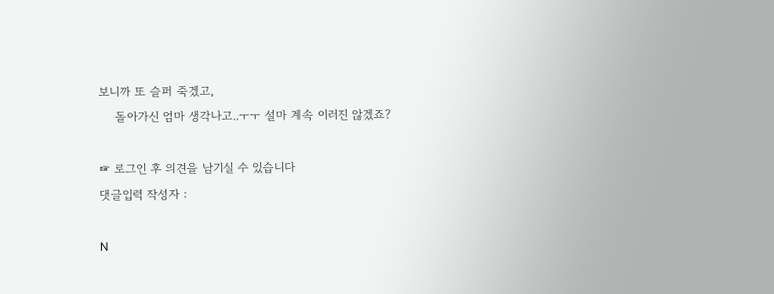보니까 또 슬퍼 죽겠고,
    돌아가신 엄마 생각나고..ㅜㅜ 설마 계속 이러진 않겠죠?

☞ 로그인 후 의견을 남기실 수 있습니다
댓글입력 작성자 :

N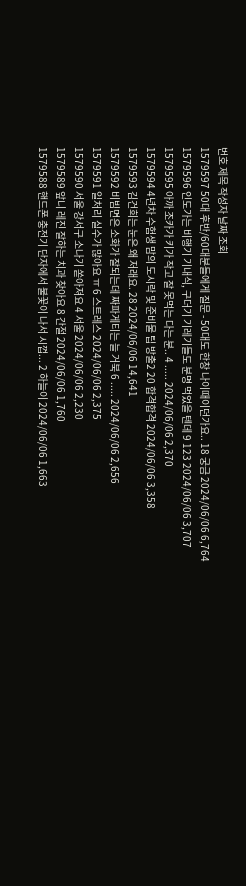번호 제목 작성자 날짜 조회
1579597 50대 후반/60대분들에게 질문 - 50대도 한창 나이때이던가요.. 18 궁금 2024/06/06 6,764
1579596 인도가는 비행기 기내식, 구더기 기레기들도 분명 먹었을 텐데 9 123 2024/06/06 3,707
1579595 아까 조카가 키가 작고 잘 못먹는 다는 분.. 4 ..... 2024/06/06 2,370
1579594 4년차 수험생 맘의 도시락 및 준비물 팁 방출2 20 합격합격 2024/06/06 3,358
1579593 김건희는 눈은 왜 저래요. 28 2024/06/06 14,641
1579592 비빔면은 소화가 잘되는데 짜파게티는 늘 거북 6 ..... 2024/06/06 2,656
1579591 일처리 실수가 많아요 ㅠ 6 스트레스 2024/06/06 2,375
1579590 서울 강서구 소나기 쏟아져요 4 서울 2024/06/06 2,230
1579589 앞니 레진 잘하는 치과 찾아요 8 간절 2024/06/06 1,760
1579588 핸드폰 충전기 단자에서 불꽃이 나서 시껍... 2 하늘이 2024/06/06 1,663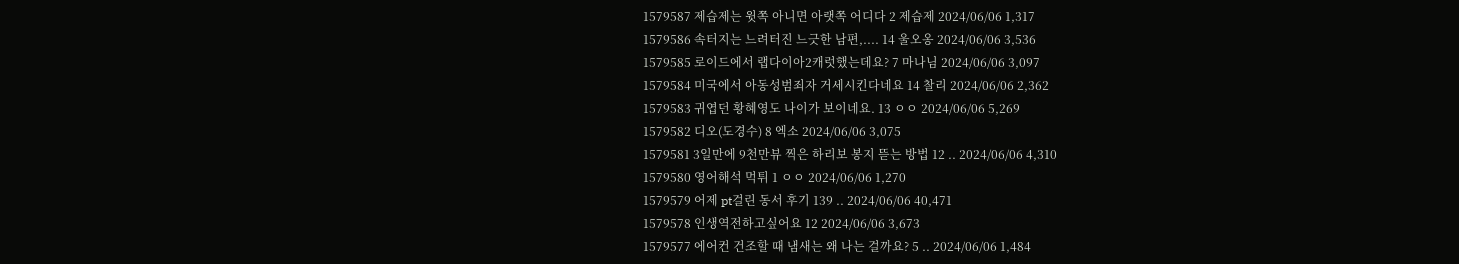1579587 제습제는 윗쪽 아니면 아랫쪽 어디다 2 제습제 2024/06/06 1,317
1579586 속터지는 느려터진 느긋한 남편,.... 14 울오옹 2024/06/06 3,536
1579585 로이드에서 랩다이아2캐럿했는데요? 7 마나님 2024/06/06 3,097
1579584 미국에서 아동성범죄자 거세시킨다네요 14 찰리 2024/06/06 2,362
1579583 귀엽던 황혜영도 나이가 보이네요. 13 ㅇㅇ 2024/06/06 5,269
1579582 디오(도경수) 8 엑소 2024/06/06 3,075
1579581 3일만에 9천만뷰 찍은 하리보 봉지 뜯는 방법 12 .. 2024/06/06 4,310
1579580 영어해석 먹튀 1 ㅇㅇ 2024/06/06 1,270
1579579 어제 pt걸린 동서 후기 139 .. 2024/06/06 40,471
1579578 인생역전하고싶어요 12 2024/06/06 3,673
1579577 에어컨 건조할 때 냄새는 왜 나는 걸까요? 5 .. 2024/06/06 1,484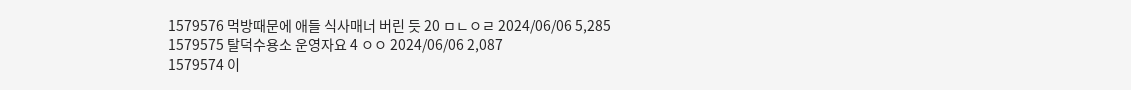1579576 먹방때문에 애들 식사매너 버린 듯 20 ㅁㄴㅇㄹ 2024/06/06 5,285
1579575 탈덕수용소 운영자요 4 ㅇㅇ 2024/06/06 2,087
1579574 이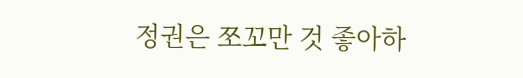정권은 쪼꼬만 것 좋아하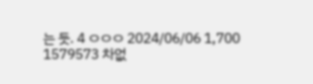는 듯. 4 ㅇㅇㅇ 2024/06/06 1,700
1579573 차없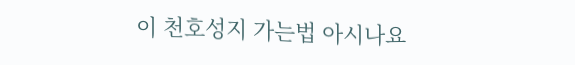이 천호성지 가는법 아시나요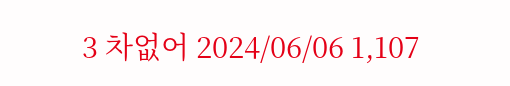3 차없어 2024/06/06 1,107